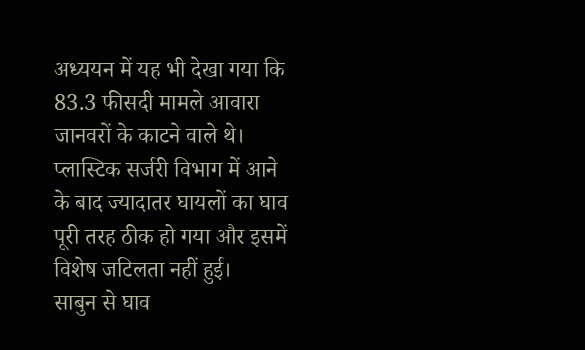अध्ययन में यह भी देखा गया कि 83.3 फीसदी मामले आवारा जानवरों के काटने वाले थे। प्लास्टिक सर्जरी विभाग में आने के बाद ज्यादातर घायलों का घाव पूरी तरह ठीक हो गया और इसमें विशेष जटिलता नहीं हुई।
साबुन से घाव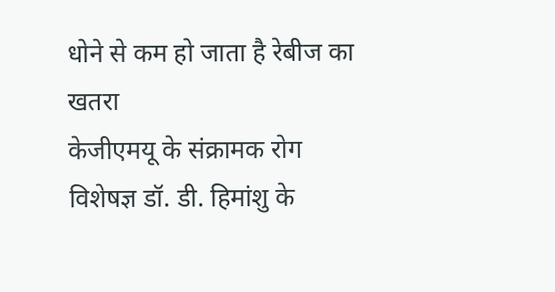धोने से कम हो जाता है रेबीज का खतरा
केजीएमयू के संक्रामक रोग विशेषज्ञ डॉ. डी. हिमांशु के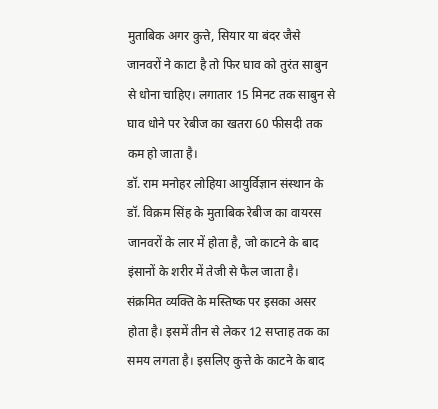मुताबिक अगर कुत्ते, सियार या बंदर जैसे जानवरों ने काटा है तो फिर घाव को तुरंत साबुन से धोना चाहिए। लगातार 15 मिनट तक साबुन से घाव धोने पर रेबीज का खतरा 60 फीसदी तक कम हो जाता है।
डॉ. राम मनोहर लोहिया आयुर्विज्ञान संस्थान के डॉ. विक्रम सिंह के मुताबिक रेबीज का वायरस जानवरों के लार में होता है, जो काटने के बाद इंसानों के शरीर में तेजी से फैल जाता है। संक्रमित व्यक्ति के मस्तिष्क पर इसका असर होता है। इसमें तीन से लेकर 12 सप्ताह तक का समय लगता है। इसलिए कुत्ते के काटने के बाद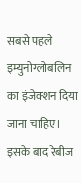सबसे पहले इम्युनोग्लोबलिन का इंजेक्शन दिया जाना चाहिए। इसके बाद रेबीज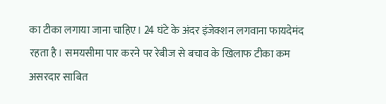का टीका लगाया जाना चाहिए। 24 घंटे के अंदर इंजेक्शन लगवाना फायदेमंद रहता है। समयसीमा पार करने पर रेबीज से बचाव के खिलाफ टीका कम असरदार साबित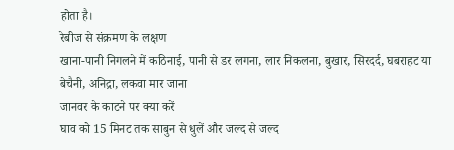होता है।
रेबीज से संक्रमण के लक्षण
खाना-पानी निगलने में कठिनाई, पानी से डर लगना, लार निकलना, बुखार, सिरदर्द, घबराहट या बेचैनी, अनिद्रा, लकवा मार जाना
जानवर के काटने पर क्या करें
घाव को 15 मिनट तक साबुन से धुलें और जल्द से जल्द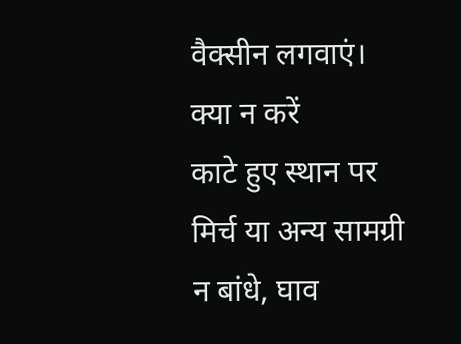वैक्सीन लगवाएं।
क्या न करें
काटे हुए स्थान पर मिर्च या अन्य सामग्री न बांधे, घाव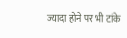ज्यादा होने पर भी टांके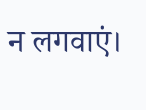न लगवाएं।